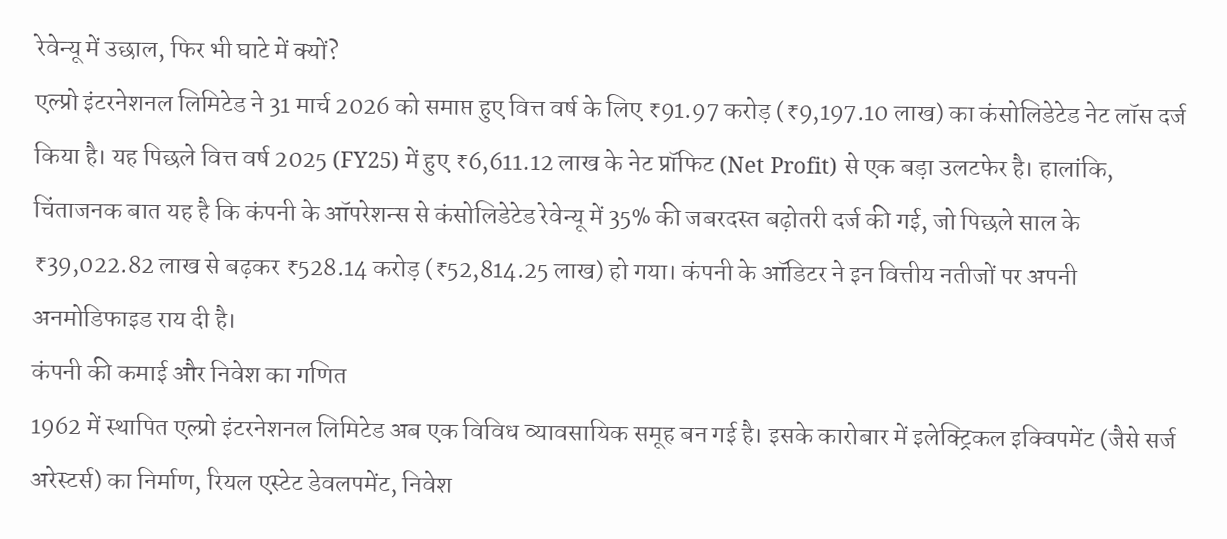रेवेन्यू में उछाल, फिर भी घाटे में क्यों?
एल्प्रो इंटरनेशनल लिमिटेड ने 31 मार्च 2026 को समाप्त हुए वित्त वर्ष के लिए ₹91.97 करोड़ (₹9,197.10 लाख) का कंसोलिडेटेड नेट लॉस दर्ज किया है। यह पिछले वित्त वर्ष 2025 (FY25) में हुए ₹6,611.12 लाख के नेट प्रॉफिट (Net Profit) से एक बड़ा उलटफेर है। हालांकि, चिंताजनक बात यह है कि कंपनी के ऑपरेशन्स से कंसोलिडेटेड रेवेन्यू में 35% की जबरदस्त बढ़ोतरी दर्ज की गई, जो पिछले साल के ₹39,022.82 लाख से बढ़कर ₹528.14 करोड़ (₹52,814.25 लाख) हो गया। कंपनी के ऑडिटर ने इन वित्तीय नतीजों पर अपनी अनमोडिफाइड राय दी है।
कंपनी की कमाई और निवेश का गणित
1962 में स्थापित एल्प्रो इंटरनेशनल लिमिटेड अब एक विविध व्यावसायिक समूह बन गई है। इसके कारोबार में इलेक्ट्रिकल इक्विपमेंट (जैसे सर्ज अरेस्टर्स) का निर्माण, रियल एस्टेट डेवलपमेंट, निवेश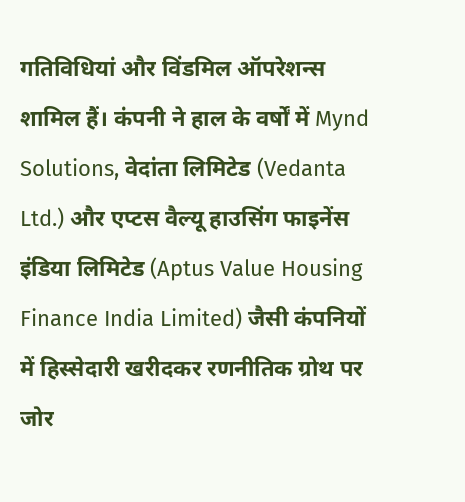गतिविधियां और विंडमिल ऑपरेशन्स शामिल हैं। कंपनी ने हाल के वर्षों में Mynd Solutions, वेदांता लिमिटेड (Vedanta Ltd.) और एप्टस वैल्यू हाउसिंग फाइनेंस इंडिया लिमिटेड (Aptus Value Housing Finance India Limited) जैसी कंपनियों में हिस्सेदारी खरीदकर रणनीतिक ग्रोथ पर जोर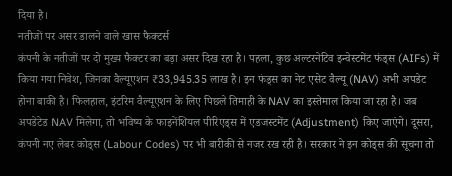दिया है।
नतीजों पर असर डालने वाले खास फैक्टर्स
कंपनी के नतीजों पर दो मुख्य फैक्टर का बड़ा असर दिख रहा है। पहला, कुछ अल्टरनेटिव इन्वेस्टमेंट फंड्स (AIFs) में किया गया निवेश, जिनका वैल्यूएशन ₹33,945.35 लाख है। इन फंड्स का नेट एसेट वैल्यू (NAV) अभी अपडेट होना बाकी है। फिलहाल, इंटरिम वैल्यूएशन के लिए पिछले तिमाही के NAV का इस्तेमाल किया जा रहा है। जब अपडेटेड NAV मिलेगा, तो भविष्य के फाइनेंशियल पीरिएड्स में एडजस्टमेंट (Adjustment) किए जाएंगे। दूसरा, कंपनी नए लेबर कोड्स (Labour Codes) पर भी बारीकी से नजर रख रही है। सरकार ने इन कोड्स की सूचना तो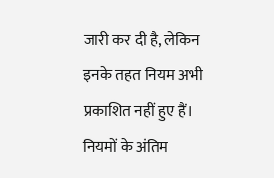जारी कर दी है, लेकिन इनके तहत नियम अभी प्रकाशित नहीं हुए हैं। नियमों के अंतिम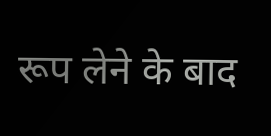रूप लेने के बाद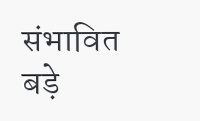संभावित बड़े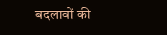बदलावों की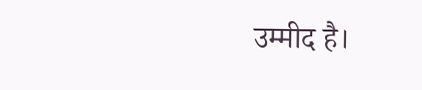उम्मीद है।